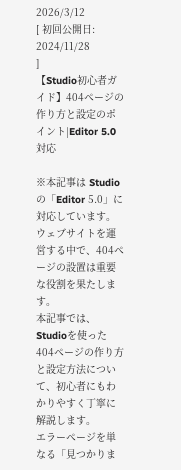2026/3/12
[ 初回公開日:
2024/11/28
]
【Studio初心者ガイド】404ページの作り方と設定のポイント|Editor 5.0対応

※本記事は Studioの「Editor 5.0」に対応しています。
ウェブサイトを運営する中で、404ページの設置は重要な役割を果たします。
本記事では、Studioを使った404ページの作り方と設定方法について、初心者にもわかりやすく丁寧に解説します。
エラーページを単なる「見つかりま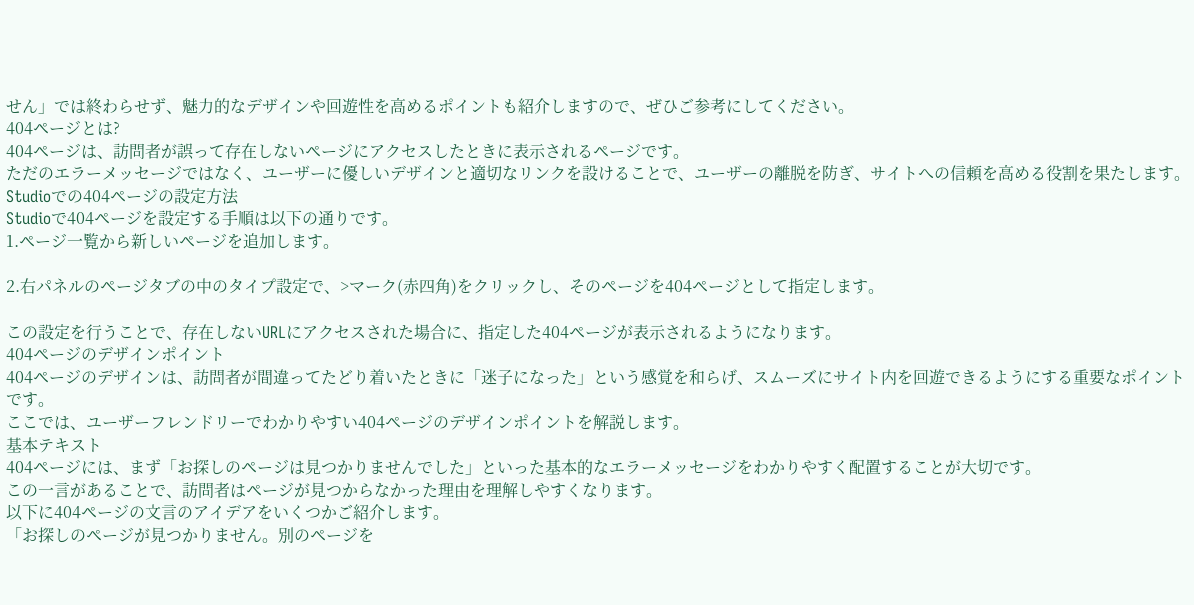せん」では終わらせず、魅力的なデザインや回遊性を高めるポイントも紹介しますので、ぜひご参考にしてください。
404ページとは?
404ページは、訪問者が誤って存在しないページにアクセスしたときに表示されるページです。
ただのエラーメッセージではなく、ユーザーに優しいデザインと適切なリンクを設けることで、ユーザーの離脱を防ぎ、サイトへの信頼を高める役割を果たします。
Studioでの404ページの設定方法
Studioで404ページを設定する手順は以下の通りです。
1.ページ一覧から新しいページを追加します。

2.右パネルのページタブの中のタイプ設定で、>マーク(赤四角)をクリックし、そのページを404ページとして指定します。

この設定を行うことで、存在しないURLにアクセスされた場合に、指定した404ページが表示されるようになります。
404ページのデザインポイント
404ページのデザインは、訪問者が間違ってたどり着いたときに「迷子になった」という感覚を和らげ、スムーズにサイト内を回遊できるようにする重要なポイントです。
ここでは、ユーザーフレンドリーでわかりやすい404ページのデザインポイントを解説します。
基本テキスト
404ページには、まず「お探しのページは見つかりませんでした」といった基本的なエラーメッセージをわかりやすく配置することが大切です。
この一言があることで、訪問者はページが見つからなかった理由を理解しやすくなります。
以下に404ページの文言のアイデアをいくつかご紹介します。
「お探しのページが見つかりません。別のページを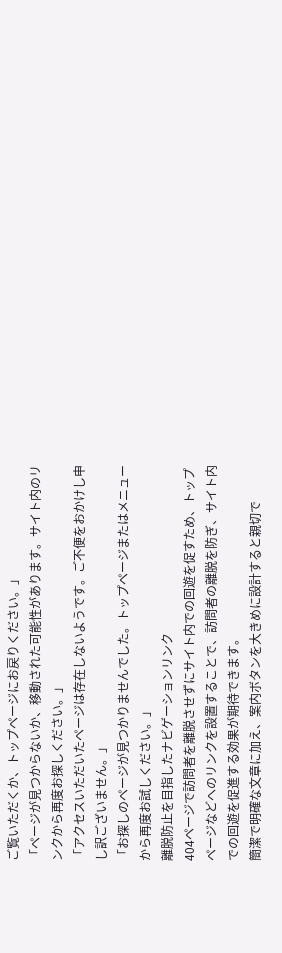ご覧いただくか、トップページにお戻りください。」
「ページが見つからないか、移動された可能性があります。サイト内のリンクから再度お探しください。」
「アクセスいただいたページは存在しないようです。ご不便をおかけし申し訳ございません。」
「お探しのページが見つかりませんでした。トップページまたはメニューから再度お試しください。」
離脱防止を目指したナビゲーションリンク
404ページで訪問者を離脱させずにサイト内での回遊を促すため、トップページなどへのリンクを設置することで、訪問者の離脱を防ぎ、サイト内での回遊を促進する効果が期待できます。
簡潔で明確な文章に加え、案内ボタンを大きめに設計すると親切で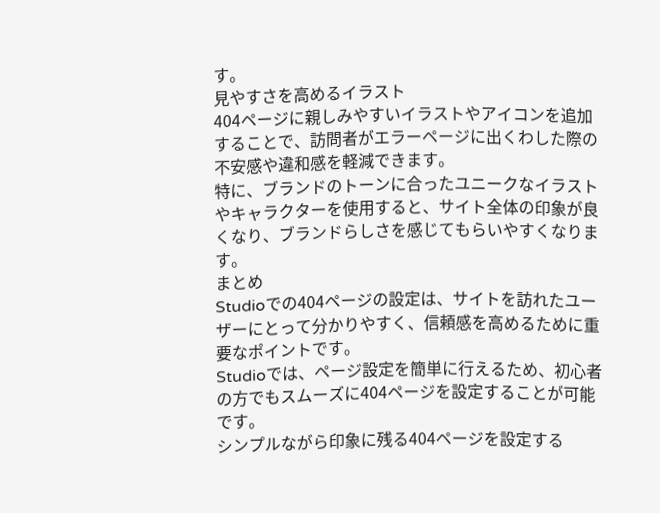す。
見やすさを高めるイラスト
404ページに親しみやすいイラストやアイコンを追加することで、訪問者がエラーページに出くわした際の不安感や違和感を軽減できます。
特に、ブランドのトーンに合ったユニークなイラストやキャラクターを使用すると、サイト全体の印象が良くなり、ブランドらしさを感じてもらいやすくなります。
まとめ
Studioでの404ページの設定は、サイトを訪れたユーザーにとって分かりやすく、信頼感を高めるために重要なポイントです。
Studioでは、ページ設定を簡単に行えるため、初心者の方でもスムーズに404ページを設定することが可能です。
シンプルながら印象に残る404ページを設定する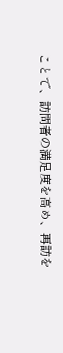ことで、訪問者の満足度を高め、再訪を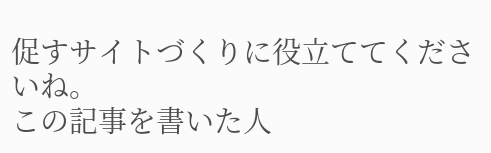促すサイトづくりに役立ててくださいね。
この記事を書いた人